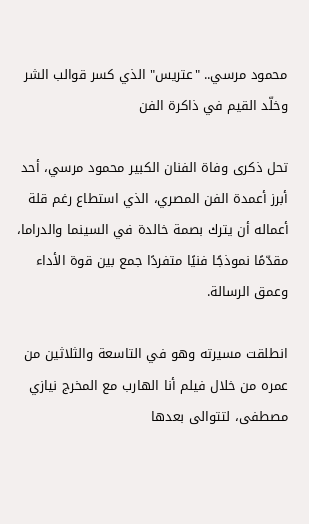محمود مرسي.. "عتريس" الذي كسر قوالب الشر وخلّد القيم في ذاكرة الفن

تحل ذكرى وفاة الفنان الكبير محمود مرسي، أحد أبرز أعمدة الفن المصري، الذي استطاع رغم قلة أعماله أن يترك بصمة خالدة في السينما والدراما، مقدّمًا نموذجًا فنيًا متفردًا جمع بين قوة الأداء وعمق الرسالة.

انطلقت مسيرته وهو في التاسعة والثلاثين من عمره من خلال فيلم أنا الهارب مع المخرج نيازي مصطفى، لتتوالى بعدها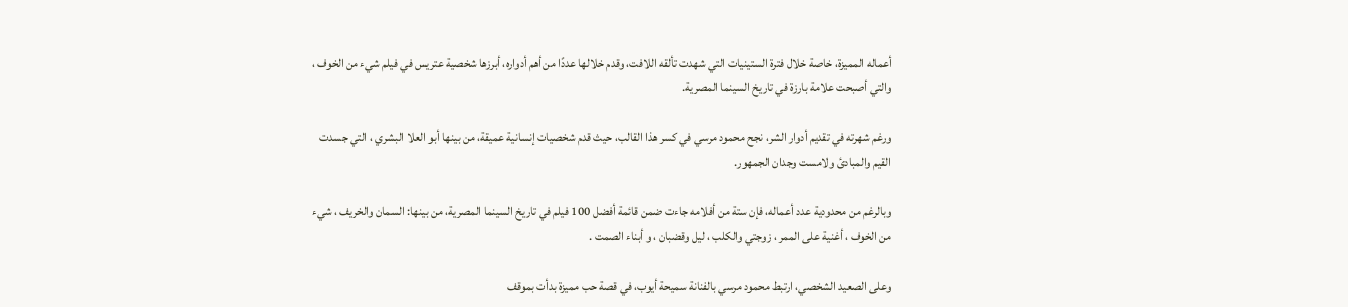أعماله المميزة، خاصة خلال فترة الستينيات التي شهدت تألقه اللافت، وقدم خلالها عددًا من أهم أدواره، أبرزها شخصية عتريس في فيلم شيء من الخوف ، والتي أصبحت علامة بارزة في تاريخ السينما المصرية.

ورغم شهرته في تقديم أدوار الشر، نجح محمود مرسي في كسر هذا القالب، حيث قدم شخصيات إنسانية عميقة، من بينها أبو العلا البشري ، التي جسدت القيم والمبادئ ولامست وجدان الجمهور.

وبالرغم من محدودية عدد أعماله، فإن ستة من أفلامه جاءت ضمن قائمة أفضل 100 فيلم في تاريخ السينما المصرية، من بينها: السمان والخريف ، شيء من الخوف ، أغنية على الممر ، زوجتي والكلب ، ليل وقضبان ، و أبناء الصمت .

وعلى الصعيد الشخصي، ارتبط محمود مرسي بالفنانة سميحة أيوب، في قصة حب مميزة بدأت بموقف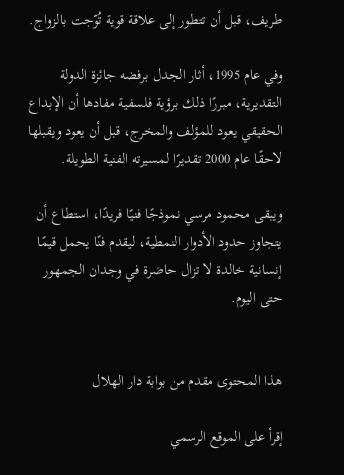طريف، قبل أن تتطور إلى علاقة قوية تُوّجت بالزواج.

وفي عام 1995، أثار الجدل برفضه جائزة الدولة التقديرية، مبررًا ذلك برؤية فلسفية مفادها أن الإبداع الحقيقي يعود للمؤلف والمخرج، قبل أن يعود ويقبلها لاحقًا عام 2000 تقديرًا لمسيرته الفنية الطويلة.

ويبقى محمود مرسي نموذجًا فنيًا فريدًا، استطاع أن يتجاوز حدود الأدوار النمطية، ليقدم فنًا يحمل قيمًا إنسانية خالدة لا تزال حاضرة في وجدان الجمهور حتى اليوم.


هذا المحتوى مقدم من بوابة دار الهلال

إقرأ على الموقع الرسمي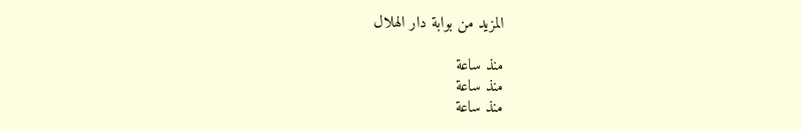المزيد من بوابة دار الهلال

منذ ساعة
منذ ساعة
منذ ساعة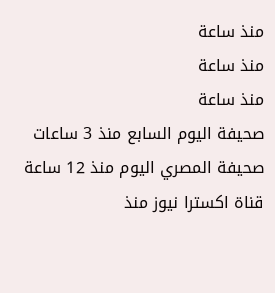منذ ساعة
منذ ساعة
منذ ساعة
صحيفة اليوم السابع منذ 3 ساعات
صحيفة المصري اليوم منذ 12 ساعة
قناة اكسترا نيوز منذ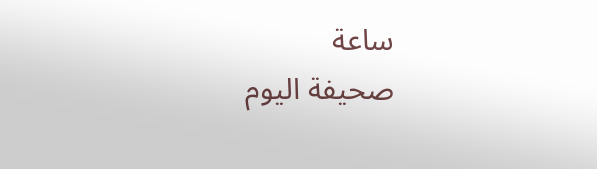ساعة
صحيفة اليوم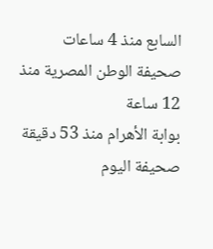السابع منذ 4 ساعات
صحيفة الوطن المصرية منذ 12 ساعة
بوابة الأهرام منذ 53 دقيقة
صحيفة اليوم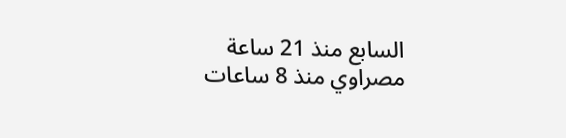السابع منذ 21 ساعة
مصراوي منذ 8 ساعات